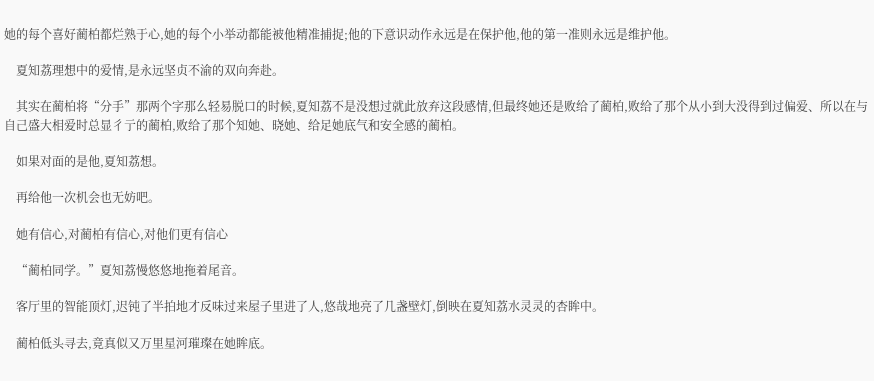她的每个喜好蔺柏都烂熟于心,她的每个小举动都能被他精准捕捉;他的下意识动作永远是在保护他,他的第一准则永远是维护他。

    夏知荔理想中的爱情,是永远坚贞不渝的双向奔赴。

    其实在蔺柏将“分手”那两个字那么轻易脱口的时候,夏知荔不是没想过就此放弃这段感情,但最终她还是败给了蔺柏,败给了那个从小到大没得到过偏爱、所以在与自己盛大相爱时总显彳亍的蔺柏,败给了那个知她、晓她、给足她底气和安全感的蔺柏。

    如果对面的是他,夏知荔想。

    再给他一次机会也无妨吧。

    她有信心,对蔺柏有信心,对他们更有信心

    “蔺柏同学。”夏知荔慢悠悠地拖着尾音。

    客厅里的智能顶灯,迟钝了半拍地才反味过来屋子里进了人,悠哉地亮了几盏壁灯,倒映在夏知荔水灵灵的杏眸中。

    蔺柏低头寻去,竟真似又万里星河璀璨在她眸底。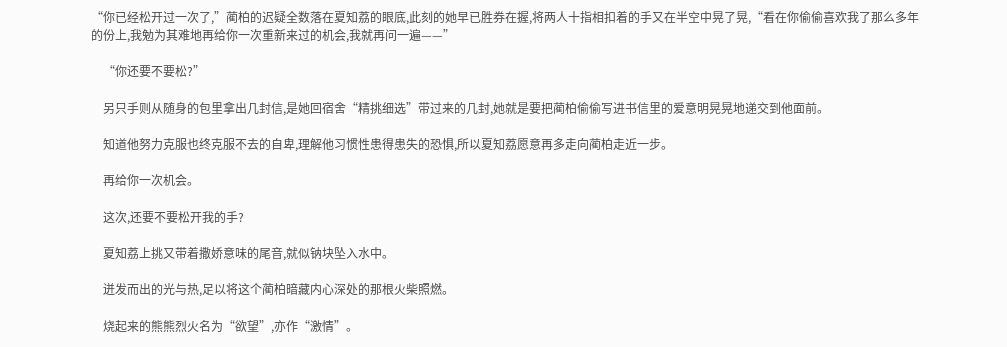“你已经松开过一次了,”蔺柏的迟疑全数落在夏知荔的眼底,此刻的她早已胜券在握,将两人十指相扣着的手又在半空中晃了晃,“看在你偷偷喜欢我了那么多年的份上,我勉为其难地再给你一次重新来过的机会,我就再问一遍——”

    “你还要不要松?”

    另只手则从随身的包里拿出几封信,是她回宿舍“精挑细选”带过来的几封,她就是要把蔺柏偷偷写进书信里的爱意明晃晃地递交到他面前。

    知道他努力克服也终克服不去的自卑,理解他习惯性患得患失的恐惧,所以夏知荔愿意再多走向蔺柏走近一步。

    再给你一次机会。

    这次,还要不要松开我的手?

    夏知荔上挑又带着撒娇意味的尾音,就似钠块坠入水中。

    迸发而出的光与热,足以将这个蔺柏暗藏内心深处的那根火柴照燃。

    烧起来的熊熊烈火名为“欲望”,亦作“激情”。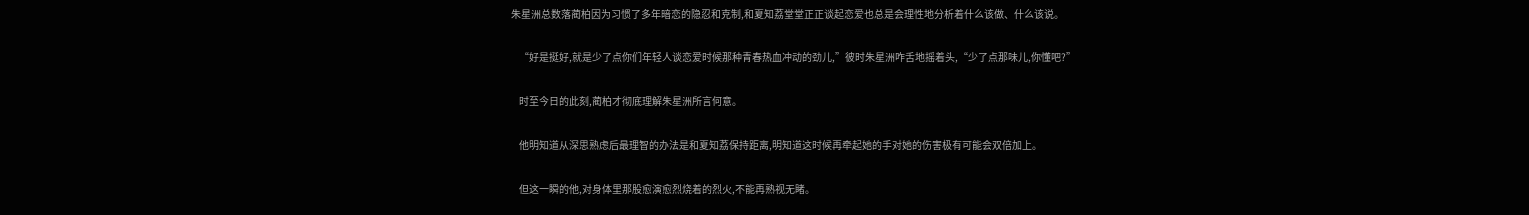朱星洲总数落蔺柏因为习惯了多年暗恋的隐忍和克制,和夏知荔堂堂正正谈起恋爱也总是会理性地分析着什么该做、什么该说。

    “好是挺好,就是少了点你们年轻人谈恋爱时候那种青春热血冲动的劲儿,”彼时朱星洲咋舌地摇着头,“少了点那味儿,你懂吧?”

    时至今日的此刻,蔺柏才彻底理解朱星洲所言何意。

    他明知道从深思熟虑后最理智的办法是和夏知荔保持距离,明知道这时候再牵起她的手对她的伤害极有可能会双倍加上。

    但这一瞬的他,对身体里那股愈演愈烈烧着的烈火,不能再熟视无睹。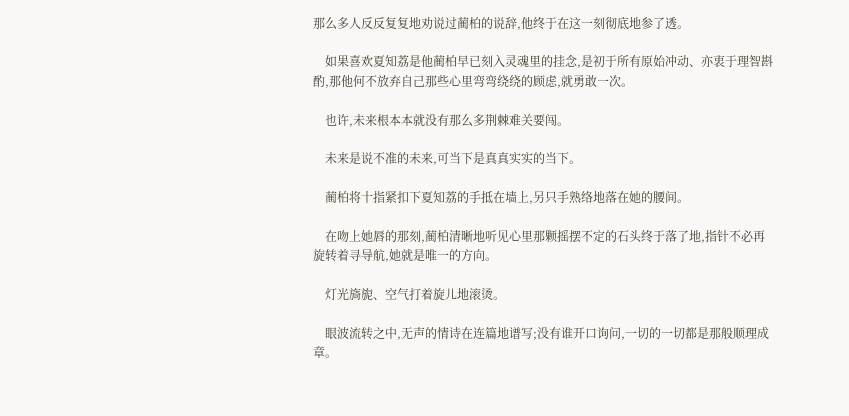那么多人反反复复地劝说过蔺柏的说辞,他终于在这一刻彻底地参了透。

    如果喜欢夏知荔是他蔺柏早已刻入灵魂里的挂念,是初于所有原始冲动、亦衷于理智斟酌,那他何不放弃自己那些心里弯弯绕绕的顾虑,就勇敢一次。

    也许,未来根本本就没有那么多荆棘难关要闯。

    未来是说不准的未来,可当下是真真实实的当下。

    蔺柏将十指紧扣下夏知荔的手抵在墙上,另只手熟络地落在她的腰间。

    在吻上她唇的那刻,蔺柏清晰地听见心里那颗摇摆不定的石头终于落了地,指针不必再旋转着寻导航,她就是唯一的方向。

    灯光旖旎、空气打着旋儿地滚烫。

    眼波流转之中,无声的情诗在连篇地谱写;没有谁开口询问,一切的一切都是那般顺理成章。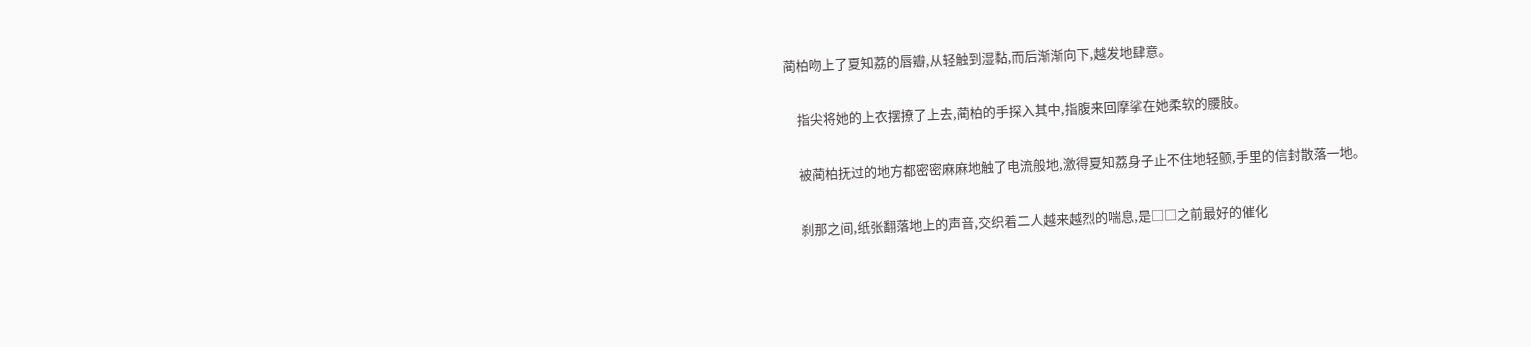蔺柏吻上了夏知荔的唇瓣,从轻触到湿黏,而后渐渐向下,越发地肆意。

    指尖将她的上衣摆撩了上去,蔺柏的手探入其中,指腹来回摩挲在她柔软的腰肢。

    被蔺柏抚过的地方都密密麻麻地触了电流般地,激得夏知荔身子止不住地轻颤,手里的信封散落一地。

    刹那之间,纸张翻落地上的声音,交织着二人越来越烈的喘息,是□□之前最好的催化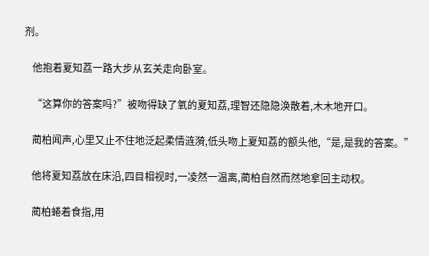剂。

    他抱着夏知荔一路大步从玄关走向卧室。

    “这算你的答案吗?”被吻得缺了氧的夏知荔,理智还隐隐涣散着,木木地开口。

    蔺柏闻声,心里又止不住地泛起柔情涟漪,低头吻上夏知荔的额头他,“是,是我的答案。”

    他将夏知荔放在床沿,四目相视时,一凌然一温离,蔺柏自然而然地拿回主动权。

    蔺柏蜷着食指,用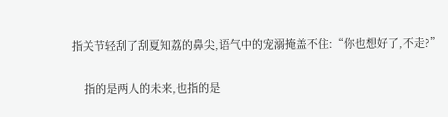指关节轻刮了刮夏知荔的鼻尖,语气中的宠溺掩盖不住:“你也想好了,不走?”

    指的是两人的未来,也指的是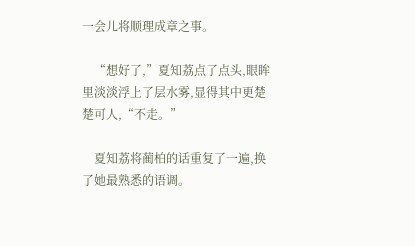一会儿将顺理成章之事。

    “想好了,”夏知荔点了点头,眼眸里淡淡浮上了层水雾,显得其中更楚楚可人,“不走。”

    夏知荔将蔺柏的话重复了一遍,换了她最熟悉的语调。